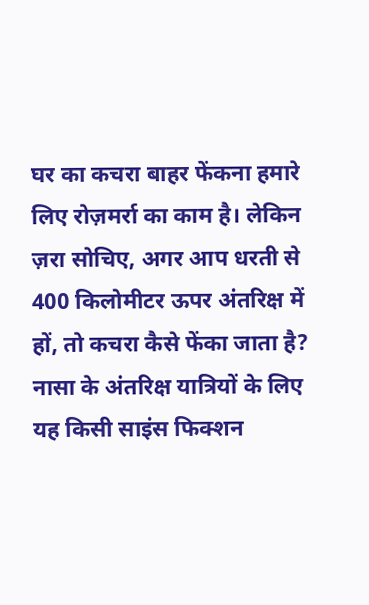घर का कचरा बाहर फेंकना हमारे लिए रोज़मर्रा का काम है। लेकिन ज़रा सोचिए, अगर आप धरती से 400 किलोमीटर ऊपर अंतरिक्ष में हों, तो कचरा कैसे फेंका जाता है?
नासा के अंतरिक्ष यात्रियों के लिए यह किसी साइंस फिक्शन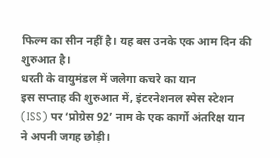फिल्म का सीन नहीं है। यह बस उनके एक आम दिन की शुरुआत है।
धरती के वायुमंडल में जलेगा कचरे का यान
इस सप्ताह की शुरुआत में, इंटरनेशनल स्पेस स्टेशन (ISS) पर ‘प्रोग्रेस 92’ नाम के एक कार्गो अंतरिक्ष यान ने अपनी जगह छोड़ी।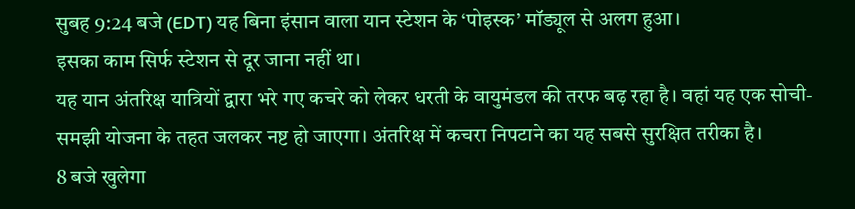सुबह 9:24 बजे (EDT) यह बिना इंसान वाला यान स्टेशन के ‘पोइस्क’ मॉड्यूल से अलग हुआ।
इसका काम सिर्फ स्टेशन से दूर जाना नहीं था।
यह यान अंतरिक्ष यात्रियों द्वारा भरे गए कचरे को लेकर धरती के वायुमंडल की तरफ बढ़ रहा है। वहां यह एक सोची-समझी योजना के तहत जलकर नष्ट हो जाएगा। अंतरिक्ष में कचरा निपटाने का यह सबसे सुरक्षित तरीका है।
8 बजे खुलेगा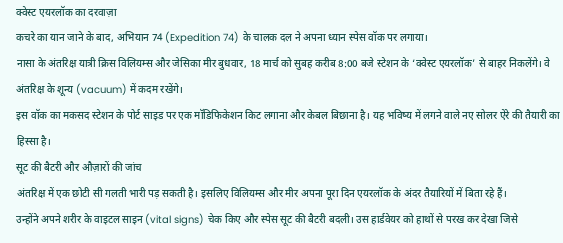क्वेस्ट एयरलॉक का दरवाज़ा
कचरे का यान जाने के बाद, अभियान 74 (Expedition 74) के चालक दल ने अपना ध्यान स्पेस वॉक पर लगाया।
नासा के अंतरिक्ष यात्री क्रिस विलियम्स और जेसिका मीर बुधवार, 18 मार्च को सुबह करीब 8:00 बजे स्टेशन के ‘क्वेस्ट एयरलॉक’ से बाहर निकलेंगे। वे अंतरिक्ष के शून्य (vacuum) में कदम रखेंगे।
इस वॉक का मकसद स्टेशन के पोर्ट साइड पर एक मॉडिफिकेशन किट लगाना और केबल बिछाना है। यह भविष्य में लगने वाले नए सोलर ऐरे की तैयारी का हिस्सा है।
सूट की बैटरी और औज़ारों की जांच
अंतरिक्ष में एक छोटी सी गलती भारी पड़ सकती है। इसलिए विलियम्स और मीर अपना पूरा दिन एयरलॉक के अंदर तैयारियों में बिता रहे हैं।
उन्होंने अपने शरीर के वाइटल साइन (vital signs) चेक किए और स्पेस सूट की बैटरी बदली। उस हार्डवेयर को हाथों से परख कर देखा जिसे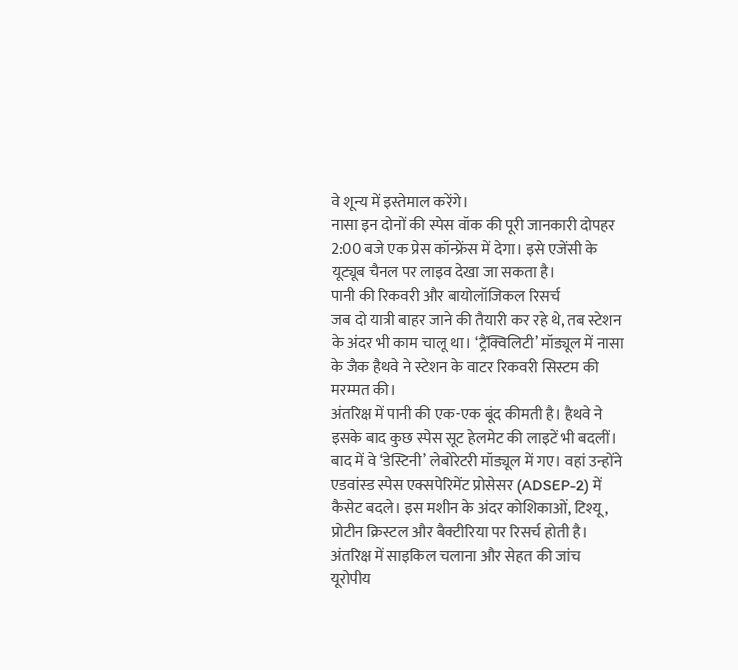वे शून्य में इस्तेमाल करेंगे।
नासा इन दोनों की स्पेस वॉक की पूरी जानकारी दोपहर 2:00 बजे एक प्रेस कॉन्फ्रेंस में देगा। इसे एजेंसी के यूट्यूब चैनल पर लाइव देखा जा सकता है।
पानी की रिकवरी और बायोलॉजिकल रिसर्च
जब दो यात्री बाहर जाने की तैयारी कर रहे थे, तब स्टेशन के अंदर भी काम चालू था। ‘ट्रैंक्विलिटी’ मॉड्यूल में नासा के जैक हैथवे ने स्टेशन के वाटर रिकवरी सिस्टम की मरम्मत की।
अंतरिक्ष में पानी की एक-एक बूंद कीमती है। हैथवे ने इसके बाद कुछ स्पेस सूट हेलमेट की लाइटें भी बदलीं।
बाद में वे ‘डेस्टिनी’ लेबोरेटरी मॉड्यूल में गए। वहां उन्होंने एडवांस्ड स्पेस एक्सपेरिमेंट प्रोसेसर (ADSEP-2) में कैसेट बदले। इस मशीन के अंदर कोशिकाओं, टिश्यू, प्रोटीन क्रिस्टल और बैक्टीरिया पर रिसर्च होती है।
अंतरिक्ष में साइकिल चलाना और सेहत की जांच
यूरोपीय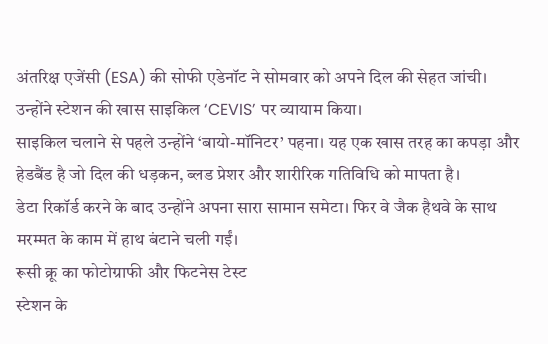अंतरिक्ष एजेंसी (ESA) की सोफी एडेनॉट ने सोमवार को अपने दिल की सेहत जांची। उन्होंने स्टेशन की खास साइकिल ‘CEVIS’ पर व्यायाम किया।
साइकिल चलाने से पहले उन्होंने ‘बायो-मॉनिटर’ पहना। यह एक खास तरह का कपड़ा और हेडबैंड है जो दिल की धड़कन, ब्लड प्रेशर और शारीरिक गतिविधि को मापता है।
डेटा रिकॉर्ड करने के बाद उन्होंने अपना सारा सामान समेटा। फिर वे जैक हैथवे के साथ मरम्मत के काम में हाथ बंटाने चली गईं।
रूसी क्रू का फोटोग्राफी और फिटनेस टेस्ट
स्टेशन के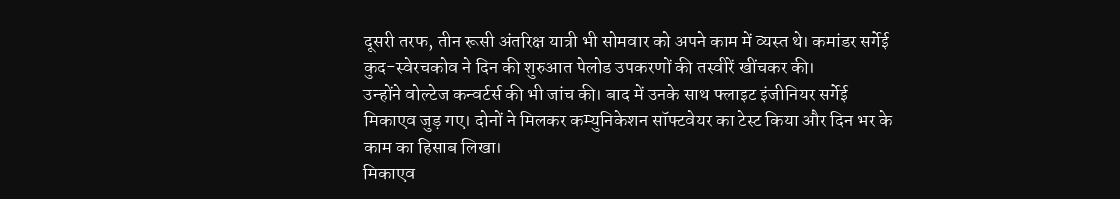दूसरी तरफ, तीन रूसी अंतरिक्ष यात्री भी सोमवार को अपने काम में व्यस्त थे। कमांडर सर्गेई कुद-स्वेरचकोव ने दिन की शुरुआत पेलोड उपकरणों की तस्वीरें खींचकर की।
उन्होंने वोल्टेज कन्वर्टर्स की भी जांच की। बाद में उनके साथ फ्लाइट इंजीनियर सर्गेई मिकाएव जुड़ गए। दोनों ने मिलकर कम्युनिकेशन सॉफ्टवेयर का टेस्ट किया और दिन भर के काम का हिसाब लिखा।
मिकाएव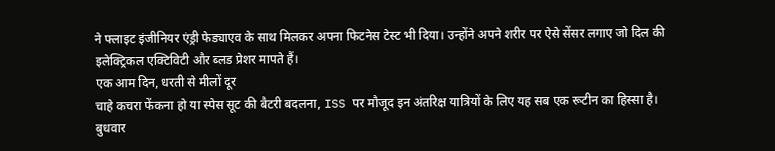ने फ्लाइट इंजीनियर एंड्री फेड्याएव के साथ मिलकर अपना फिटनेस टेस्ट भी दिया। उन्होंने अपने शरीर पर ऐसे सेंसर लगाए जो दिल की इलेक्ट्रिकल एक्टिविटी और ब्लड प्रेशर मापते हैं।
एक आम दिन, धरती से मीलों दूर
चाहे कचरा फेंकना हो या स्पेस सूट की बैटरी बदलना, ISS पर मौजूद इन अंतरिक्ष यात्रियों के लिए यह सब एक रूटीन का हिस्सा है।
बुधवार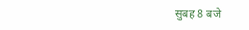सुबह 8 बजे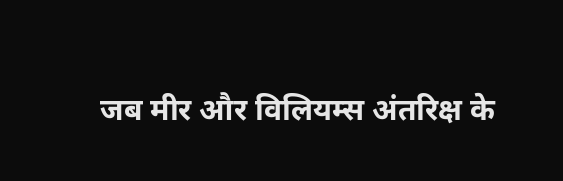जब मीर और विलियम्स अंतरिक्ष के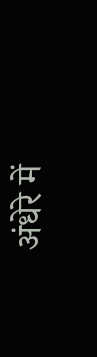अंधेरे में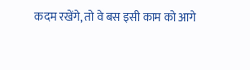कदम रखेंगे, तो वे बस इसी काम को आगे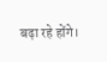बढ़ा रहे होंगे।